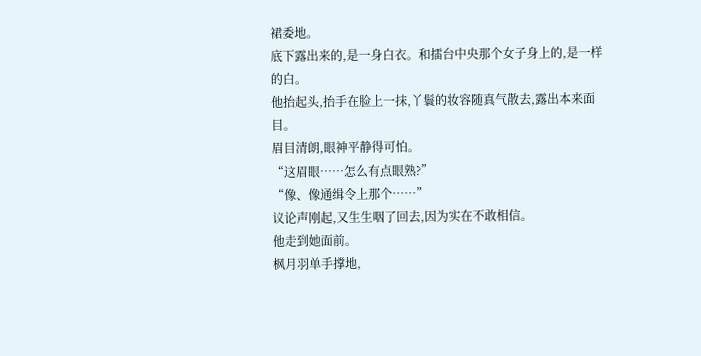裙委地。
底下露出来的,是一身白衣。和擂台中央那个女子身上的,是一样的白。
他抬起头,抬手在脸上一抹,丫鬟的妆容随真气散去,露出本来面目。
眉目清朗,眼神平静得可怕。
“这眉眼……怎么有点眼熟?”
“像、像通缉令上那个……”
议论声刚起,又生生咽了回去,因为实在不敢相信。
他走到她面前。
枫月羽单手撑地,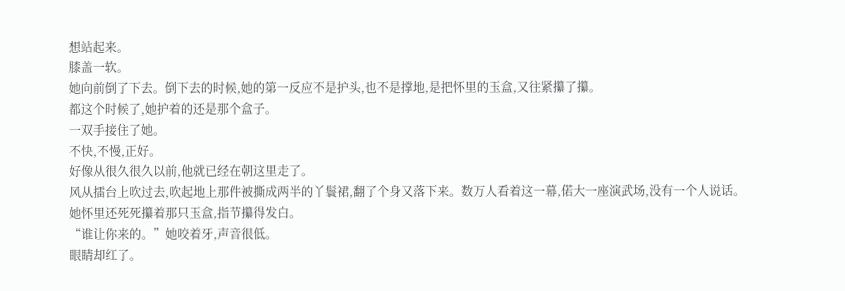想站起来。
膝盖一软。
她向前倒了下去。倒下去的时候,她的第一反应不是护头,也不是撑地,是把怀里的玉盒,又往紧攥了攥。
都这个时候了,她护着的还是那个盒子。
一双手接住了她。
不快,不慢,正好。
好像从很久很久以前,他就已经在朝这里走了。
风从擂台上吹过去,吹起地上那件被撕成两半的丫鬟裙,翻了个身又落下来。数万人看着这一幕,偌大一座演武场,没有一个人说话。
她怀里还死死攥着那只玉盒,指节攥得发白。
“谁让你来的。”她咬着牙,声音很低。
眼睛却红了。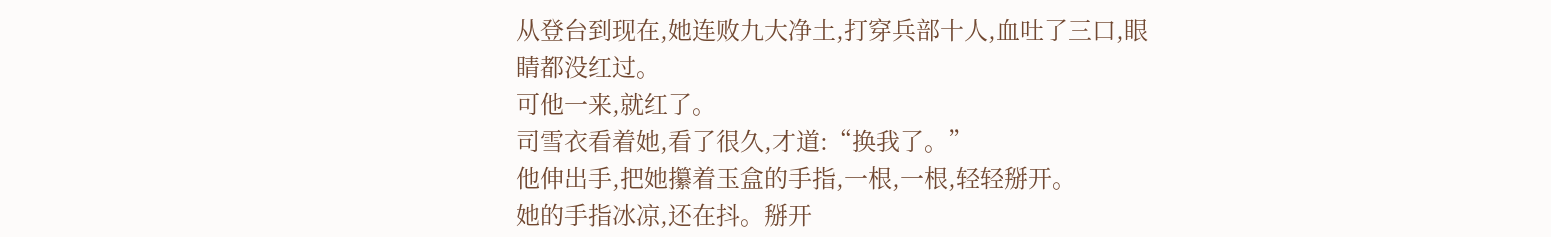从登台到现在,她连败九大净土,打穿兵部十人,血吐了三口,眼睛都没红过。
可他一来,就红了。
司雪衣看着她,看了很久,才道:“换我了。”
他伸出手,把她攥着玉盒的手指,一根,一根,轻轻掰开。
她的手指冰凉,还在抖。掰开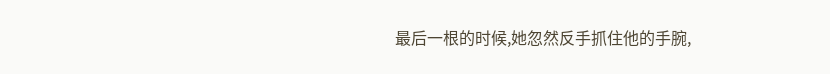最后一根的时候,她忽然反手抓住他的手腕,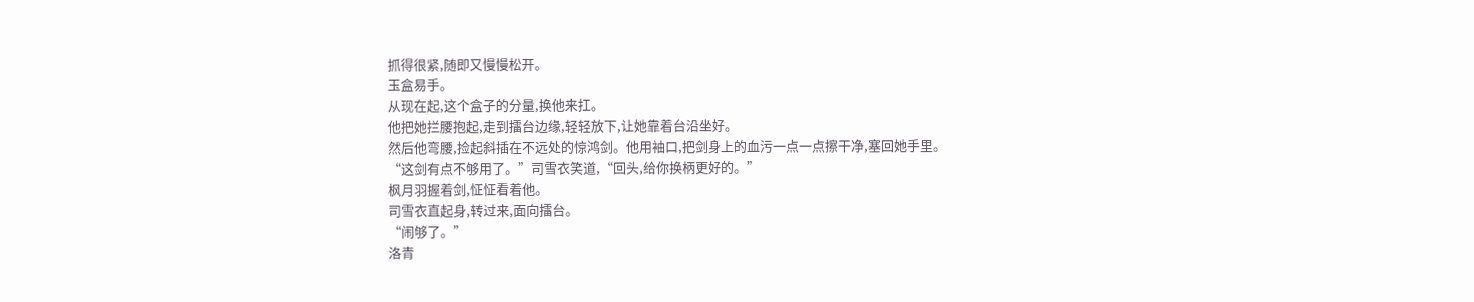抓得很紧,随即又慢慢松开。
玉盒易手。
从现在起,这个盒子的分量,换他来扛。
他把她拦腰抱起,走到擂台边缘,轻轻放下,让她靠着台沿坐好。
然后他弯腰,捡起斜插在不远处的惊鸿剑。他用袖口,把剑身上的血污一点一点擦干净,塞回她手里。
“这剑有点不够用了。”司雪衣笑道,“回头,给你换柄更好的。”
枫月羽握着剑,怔怔看着他。
司雪衣直起身,转过来,面向擂台。
“闹够了。”
洛青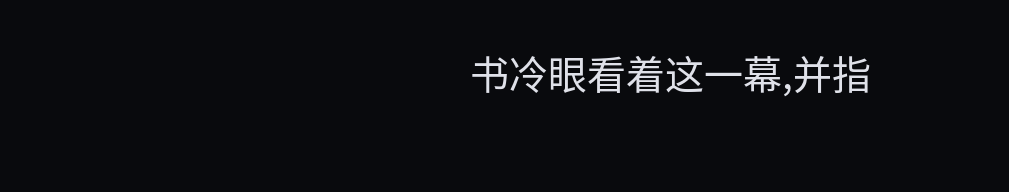书冷眼看着这一幕,并指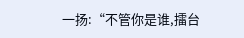一扬:“不管你是谁,擂台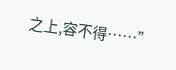之上,容不得……”